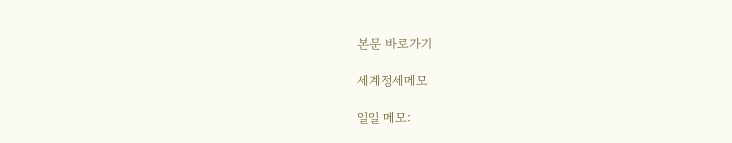본문 바로가기

세계정세메모

일일 메모: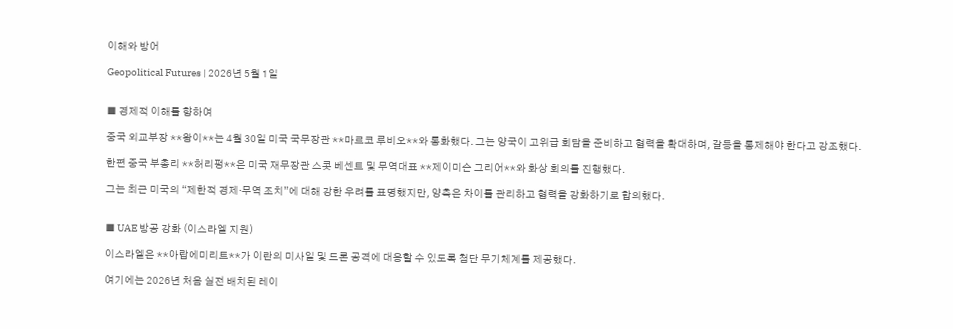이해와 방어

Geopolitical Futures | 2026년 5월 1일


■ 경제적 이해를 향하여

중국 외교부장 **왕이**는 4월 30일 미국 국무장관 **마르코 루비오**와 통화했다. 그는 양국이 고위급 회담을 준비하고 협력을 확대하며, 갈등을 통제해야 한다고 강조했다.

한편 중국 부총리 **허리펑**은 미국 재무장관 스콧 베센트 및 무역대표 **제이미슨 그리어**와 화상 회의를 진행했다.

그는 최근 미국의 “제한적 경제·무역 조치”에 대해 강한 우려를 표명했지만, 양측은 차이를 관리하고 협력을 강화하기로 합의했다.


■ UAE 방공 강화 (이스라엘 지원)

이스라엘은 **아랍에미리트**가 이란의 미사일 및 드론 공격에 대응할 수 있도록 첨단 무기체계를 제공했다.

여기에는 2026년 처음 실전 배치된 레이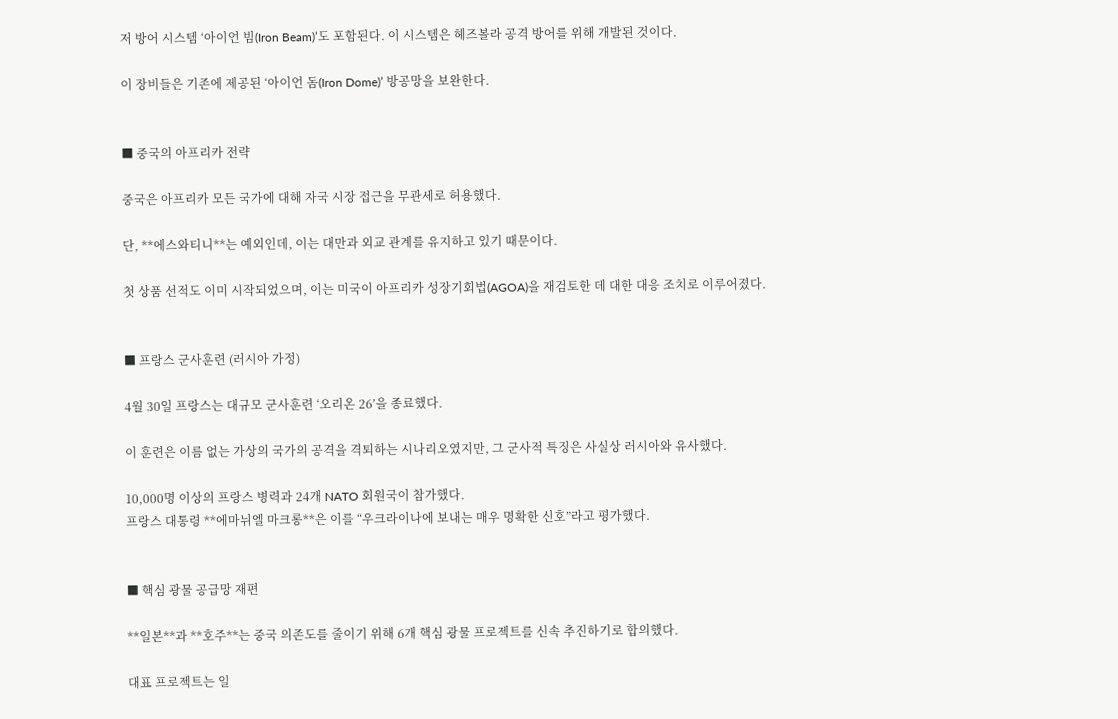저 방어 시스템 ‘아이언 빔(Iron Beam)’도 포함된다. 이 시스템은 헤즈볼라 공격 방어를 위해 개발된 것이다.

이 장비들은 기존에 제공된 ‘아이언 돔(Iron Dome)’ 방공망을 보완한다.


■ 중국의 아프리카 전략

중국은 아프리카 모든 국가에 대해 자국 시장 접근을 무관세로 허용했다.

단, **에스와티니**는 예외인데, 이는 대만과 외교 관계를 유지하고 있기 때문이다.

첫 상품 선적도 이미 시작되었으며, 이는 미국이 아프리카 성장기회법(AGOA)을 재검토한 데 대한 대응 조치로 이루어졌다.


■ 프랑스 군사훈련 (러시아 가정)

4월 30일 프랑스는 대규모 군사훈련 ‘오리온 26’을 종료했다.

이 훈련은 이름 없는 가상의 국가의 공격을 격퇴하는 시나리오였지만, 그 군사적 특징은 사실상 러시아와 유사했다.

10,000명 이상의 프랑스 병력과 24개 NATO 회원국이 참가했다.
프랑스 대통령 **에마뉘엘 마크롱**은 이를 “우크라이나에 보내는 매우 명확한 신호”라고 평가했다.


■ 핵심 광물 공급망 재편

**일본**과 **호주**는 중국 의존도를 줄이기 위해 6개 핵심 광물 프로젝트를 신속 추진하기로 합의했다.

대표 프로젝트는 일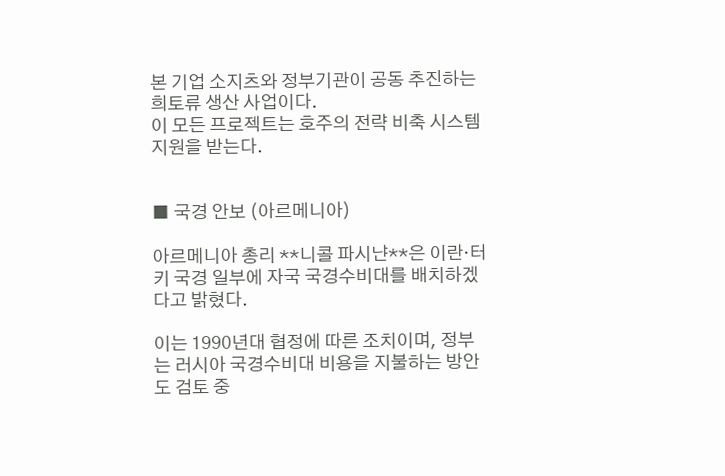본 기업 소지츠와 정부기관이 공동 추진하는 희토류 생산 사업이다.
이 모든 프로젝트는 호주의 전략 비축 시스템 지원을 받는다.


■ 국경 안보 (아르메니아)

아르메니아 총리 **니콜 파시냔**은 이란·터키 국경 일부에 자국 국경수비대를 배치하겠다고 밝혔다.

이는 1990년대 협정에 따른 조치이며, 정부는 러시아 국경수비대 비용을 지불하는 방안도 검토 중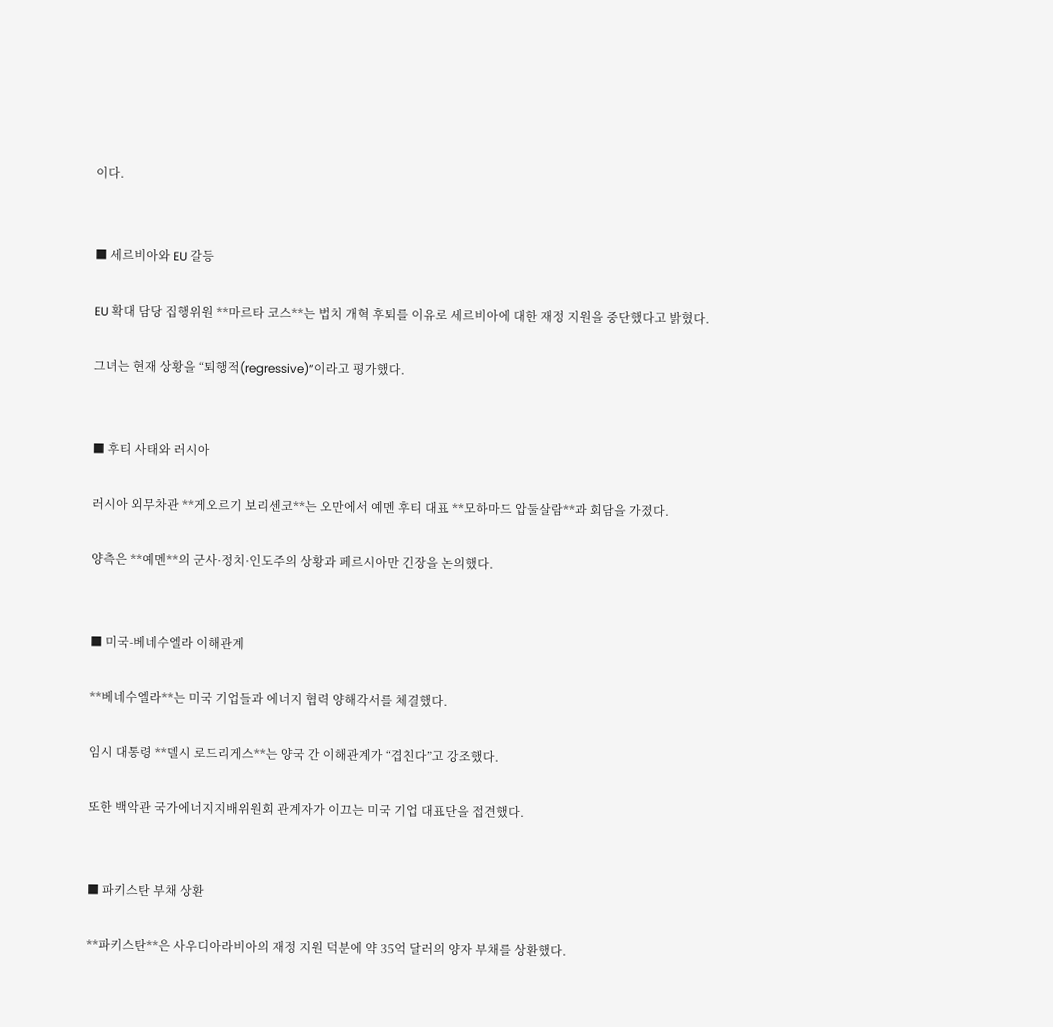이다.


■ 세르비아와 EU 갈등

EU 확대 담당 집행위원 **마르타 코스**는 법치 개혁 후퇴를 이유로 세르비아에 대한 재정 지원을 중단했다고 밝혔다.

그녀는 현재 상황을 “퇴행적(regressive)”이라고 평가했다.


■ 후티 사태와 러시아

러시아 외무차관 **게오르기 보리센코**는 오만에서 예멘 후티 대표 **모하마드 압둘살람**과 회담을 가졌다.

양측은 **예멘**의 군사·정치·인도주의 상황과 페르시아만 긴장을 논의했다.


■ 미국-베네수엘라 이해관계

**베네수엘라**는 미국 기업들과 에너지 협력 양해각서를 체결했다.

임시 대통령 **델시 로드리게스**는 양국 간 이해관계가 “겹친다”고 강조했다.

또한 백악관 국가에너지지배위원회 관계자가 이끄는 미국 기업 대표단을 접견했다.


■ 파키스탄 부채 상환

**파키스탄**은 사우디아라비아의 재정 지원 덕분에 약 35억 달러의 양자 부채를 상환했다.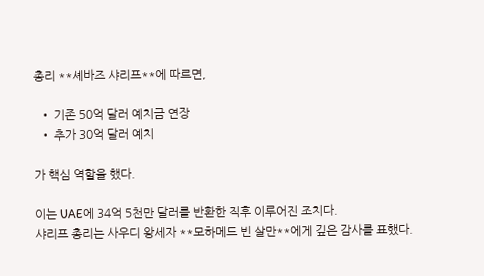총리 **셰바즈 샤리프**에 따르면,

  • 기존 50억 달러 예치금 연장
  • 추가 30억 달러 예치

가 핵심 역할을 했다.

이는 UAE에 34억 5천만 달러를 반환한 직후 이루어진 조치다.
샤리프 총리는 사우디 왕세자 **모하메드 빈 살만**에게 깊은 감사를 표했다.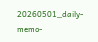20260501_daily-memo-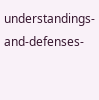understandings-and-defenses-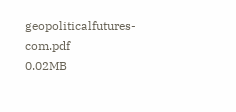geopoliticalfutures-com.pdf
0.02MB